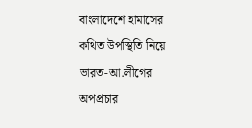বাংলাদেশে হামাসের কথিত উপস্থিতি নিয়ে ভারত-আ.লীগের অপপ্রচার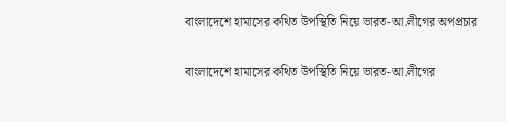বাংলাদেশে হামাসের কথিত উপস্থিতি নিয়ে ভারত-আ.লীগের অপপ্রচার

বাংলাদেশে হামাসের কথিত উপস্থিতি নিয়ে ভারত-আ.লীগের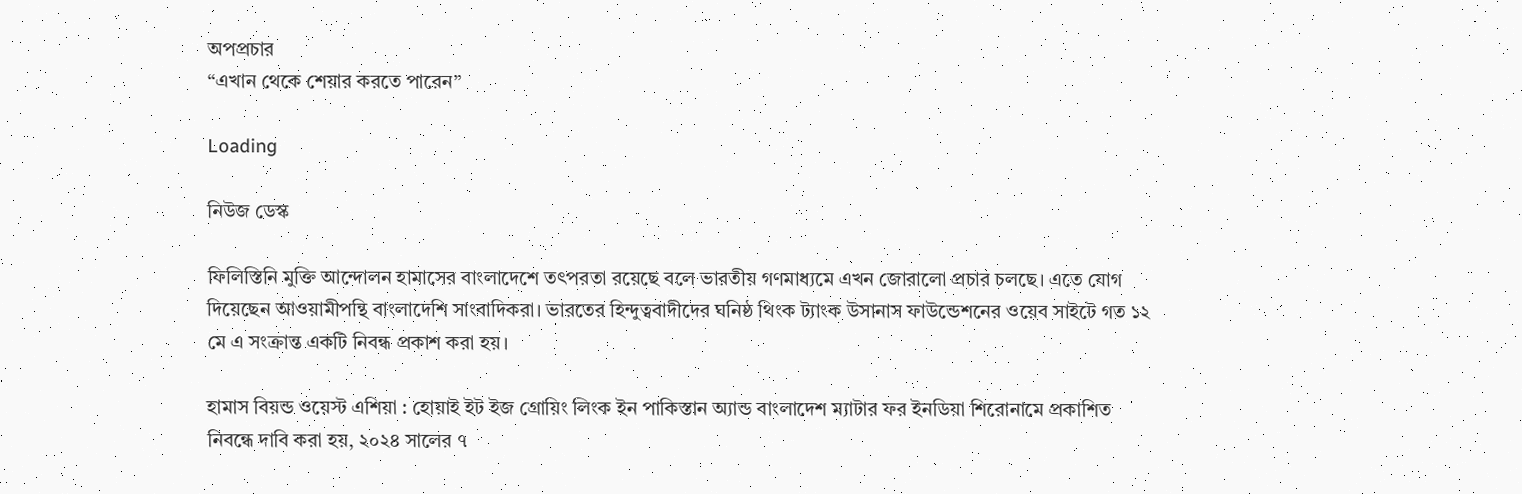অপপ্রচার
“এখান থেকে শেয়ার করতে পারেন”

Loading

নিউজ ডেস্ক

ফিলিস্তিনি মুক্তি আন্দোলন হামাসের বাংলাদেশে তৎপরতা রয়েছে বলে ভারতীয় গণমাধ্যমে এখন জোরালো প্রচার চলছে। এতে যোগ দিয়েছেন আওয়ামীপন্থি বাংলাদেশি সাংবাদিকরা। ভারতের হিন্দুত্ববাদীদের ঘনিষ্ঠ থিংক ট্যাংক উসানাস ফাউন্ডেশনের ওয়েব সাইটে গত ১২ মে এ সংক্রান্ত একটি নিবন্ধ প্রকাশ করা হয়।

হামাস বিয়ন্ড ওয়েস্ট এশিয়া : হোয়াই ইট ইজ গ্রোয়িং লিংক ইন পাকিস্তান অ্যান্ড বাংলাদেশ ম্যাটার ফর ইনডিয়া শিরোনামে প্রকাশিত নিবন্ধে দাবি করা হয়, ২০২৪ সালের ৭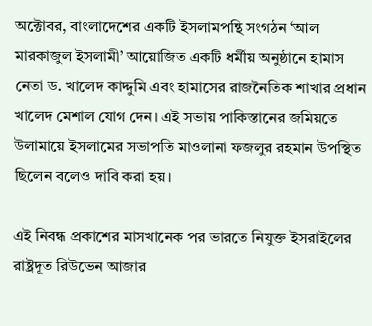অক্টোবর, বাংলাদেশের একটি ইসলামপন্থি সংগঠন ‘আল মারকাজুল ইসলামী’ আয়োজিত একটি ধর্মীয় অনুষ্ঠানে হামাস নেতা ড. খালেদ কাদ্দুমি এবং হামাসের রাজনৈতিক শাখার প্রধান খালেদ মেশাল যোগ দেন। এই সভায় পাকিস্তানের জমিয়তে উলামায়ে ইসলামের সভাপতি মাওলানা ফজলুর রহমান উপস্থিত ছিলেন বলেও দাবি করা হয়।

এই নিবন্ধ প্রকাশের মাসখানেক পর ভারতে নিযুক্ত ইসরাইলের রাষ্ট্রদূত রিউভেন আজার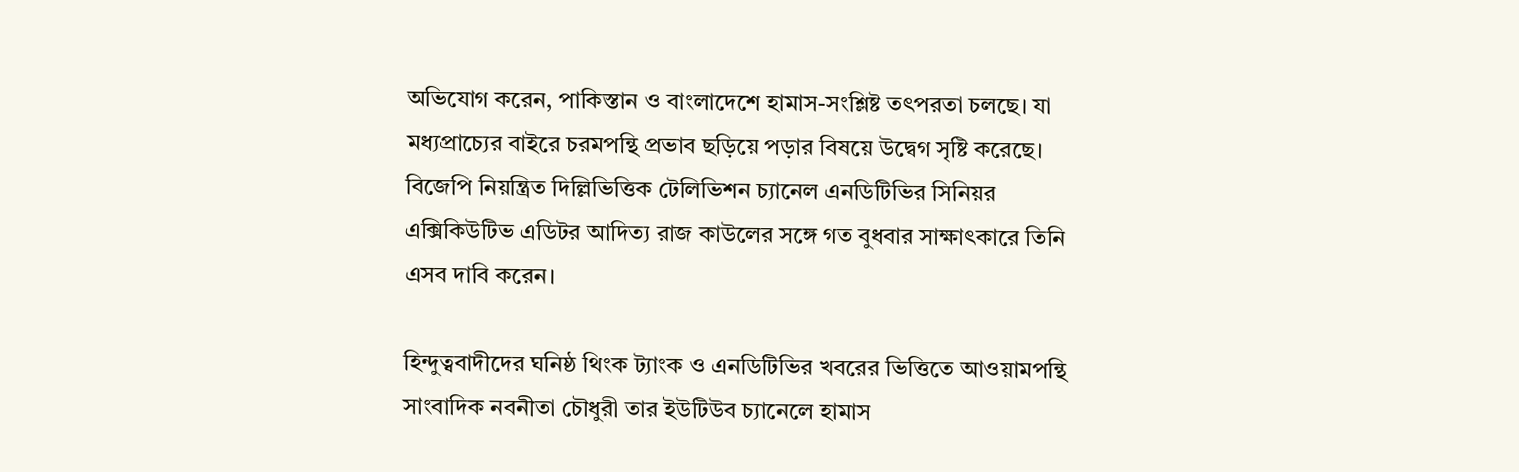অভিযোগ করেন, পাকিস্তান ও বাংলাদেশে হামাস-সংশ্লিষ্ট তৎপরতা চলছে। যা মধ্যপ্রাচ্যের বাইরে চরমপন্থি প্রভাব ছড়িয়ে পড়ার বিষয়ে উদ্বেগ সৃষ্টি করেছে। বিজেপি নিয়ন্ত্রিত দিল্লিভিত্তিক টেলিভিশন চ্যানেল এনডিটিভির সিনিয়র এক্সিকিউটিভ এডিটর আদিত্য রাজ কাউলের সঙ্গে গত বুধবার সাক্ষাৎকারে তিনি এসব দাবি করেন।

হিন্দুত্ববাদীদের ঘনিষ্ঠ থিংক ট্যাংক ও এনডিটিভির খবরের ভিত্তিতে আওয়ামপন্থি সাংবাদিক নবনীতা চৌধুরী তার ইউটিউব চ্যানেলে হামাস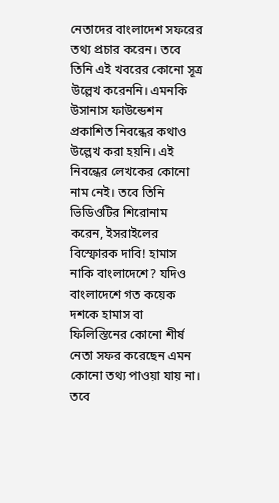নেতাদের বাংলাদেশ সফরের তথ্য প্রচার করেন। তবে তিনি এই খবরের কোনো সূত্র উল্লেখ করেননি। এমনকি উসানাস ফাউন্ডেশন প্রকাশিত নিবন্ধের কথাও উল্লেখ করা হয়নি। এই নিবন্ধের লেখকের কোনো নাম নেই। তবে তিনি ভিডিওটির শিরোনাম করেন, ইসরাইলের বিস্ফোরক দাবি! হামাস নাকি বাংলাদেশে? যদিও বাংলাদেশে গত কয়েক দশকে হামাস বা ফিলিস্তিনের কোনো শীর্ষ নেতা সফর করেছেন এমন কোনো তথ্য পাওয়া যায় না। তবে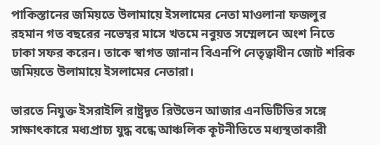পাকিস্তানের জমিয়তে উলামায়ে ইসলামের নেতা মাওলানা ফজলুর রহমান গত বছরের নভেম্বর মাসে খতমে নবুয়ত সম্মেলনে অংশ নিতে ঢাকা সফর করেন। তাকে স্বাগত জানান বিএনপি নেতৃত্বাধীন জোট শরিক জমিয়তে উলামায়ে ইসলামের নেতারা।

ভারতে নিযুক্ত ইসরাইলি রাষ্ট্রদূত রিউভেন আজার এনডিটিভির সঙ্গে সাক্ষাৎকারে মধ্যপ্রাচ্য যুদ্ধ বন্ধে আঞ্চলিক কূটনীতিতে মধ্যস্থতাকারী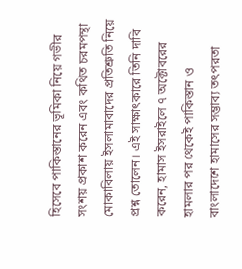হিসেবে পাকিস্তানের ভূমিকা নিয়ে গভীর সংশয় প্রকাশ করেন এবং কথিত চরমপন্থা মোকাবিলায় ইসলামাবাদের প্রতিশ্রুতি নিয়ে প্রশ্ন তোলেন। এই সাক্ষাৎকারে তিনি দাবি করেন, হামাস ইসরাইলে ৭ অক্টোবরের হামলার পর থেকেই পাকিস্তান ও বাংলাদেশে হামাসের সম্ভাব্য তৎপরতা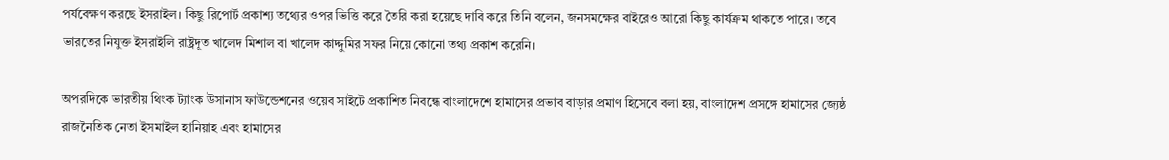পর্যবেক্ষণ করছে ইসরাইল। কিছু রিপোর্ট প্রকাশ্য তথ্যের ওপর ভিত্তি করে তৈরি করা হয়েছে দাবি করে তিনি বলেন, জনসমক্ষের বাইরেও আরো কিছু কার্যক্রম থাকতে পারে। তবে ভারতের নিযুক্ত ইসরাইলি রাষ্ট্রদূত খালেদ মিশাল বা খালেদ কাদ্দুমির সফর নিয়ে কোনো তথ্য প্রকাশ করেনি।

অপরদিকে ভারতীয় থিংক ট্যাংক উসানাস ফাউন্ডেশনের ওয়েব সাইটে প্রকাশিত নিবন্ধে বাংলাদেশে হামাসের প্রভাব বাড়ার প্রমাণ হিসেবে বলা হয়, বাংলাদেশ প্রসঙ্গে হামাসের জ্যেষ্ঠ রাজনৈতিক নেতা ইসমাইল হানিয়াহ এবং হামাসের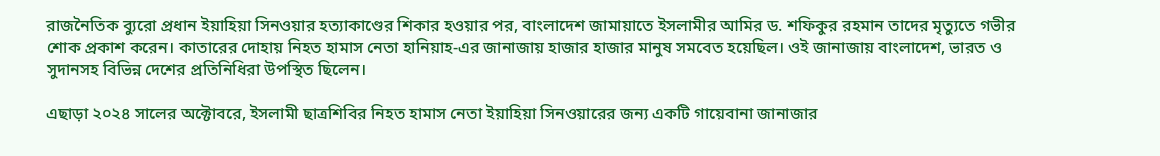রাজনৈতিক ব্যুরো প্রধান ইয়াহিয়া সিনওয়ার হত্যাকাণ্ডের শিকার হওয়ার পর, বাংলাদেশ জামায়াতে ইসলামীর আমির ড. শফিকুর রহমান তাদের মৃত্যুতে গভীর শোক প্রকাশ করেন। কাতারের দোহায় নিহত হামাস নেতা হানিয়াহ-এর জানাজায় হাজার হাজার মানুষ সমবেত হয়েছিল। ওই জানাজায় বাংলাদেশ, ভারত ও সুদানসহ বিভিন্ন দেশের প্রতিনিধিরা উপস্থিত ছিলেন।

এছাড়া ২০২৪ সালের অক্টোবরে, ইসলামী ছাত্রশিবির নিহত হামাস নেতা ইয়াহিয়া সিনওয়ারের জন্য একটি গায়েবানা জানাজার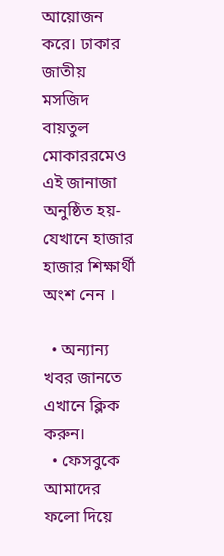আয়োজন করে। ঢাকার জাতীয় মসজিদ বায়তুল মোকাররমেও এই জানাজা অনুষ্ঠিত হয়- যেখানে হাজার হাজার শিক্ষার্থী অংশ নেন ।

  • অন্যান্য খবর জানতে এখানে ক্লিক করুন।
  • ফেসবুকে আমাদের ফলো দিয়ে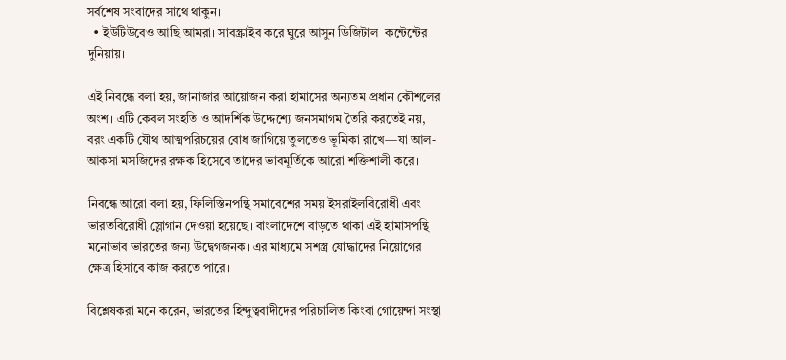সর্বশেষ সংবাদের সাথে থাকুন।
  • ইউটিউবেও আছি আমরা। সাবস্ক্রাইব করে ঘুরে আসুন ডিজিটাল  কন্টেন্টের দুনিয়ায়।

এই নিবন্ধে বলা হয়, জানাজার আয়োজন করা হামাসের অন্যতম প্রধান কৌশলের অংশ। এটি কেবল সংহতি ও আদর্শিক উদ্দেশ্যে জনসমাগম তৈরি করতেই নয়, বরং একটি যৌথ আত্মপরিচয়ের বোধ জাগিয়ে তুলতেও ভূমিকা রাখে—যা আল-আকসা মসজিদের রক্ষক হিসেবে তাদের ভাবমূর্তিকে আরো শক্তিশালী করে।

নিবন্ধে আরো বলা হয়, ফিলিস্তিনপন্থি সমাবেশের সময় ইসরাইলবিরোধী এবং ভারতবিরোধী স্লোগান দেওয়া হয়েছে। বাংলাদেশে বাড়তে থাকা এই হামাসপন্থি মনোভাব ভারতের জন্য উদ্বেগজনক। এর মাধ্যমে সশস্ত্র যোদ্ধাদের নিয়োগের ক্ষেত্র হিসাবে কাজ করতে পারে।

বিশ্লেষকরা মনে করেন, ভারতের হিন্দুত্ববাদীদের পরিচালিত কিংবা গোয়েন্দা সংস্থা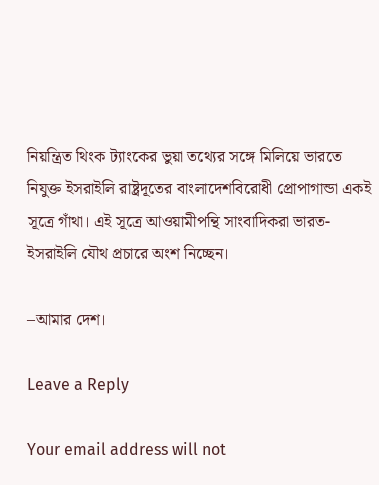নিয়ন্ত্রিত থিংক ট্যাংকের ভুয়া তথ্যের সঙ্গে মিলিয়ে ভারতে নিযুক্ত ইসরাইলি রাষ্ট্রদূতের বাংলাদেশবিরোধী প্রোপাগান্ডা একই সূত্রে গাঁথা। এই সূত্রে আওয়ামীপন্থি সাংবাদিকরা ভারত-ইসরাইলি যৌথ প্রচারে অংশ নিচ্ছেন।

–আমার দেশ।

Leave a Reply

Your email address will not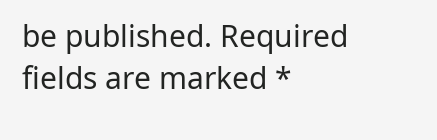be published. Required fields are marked *